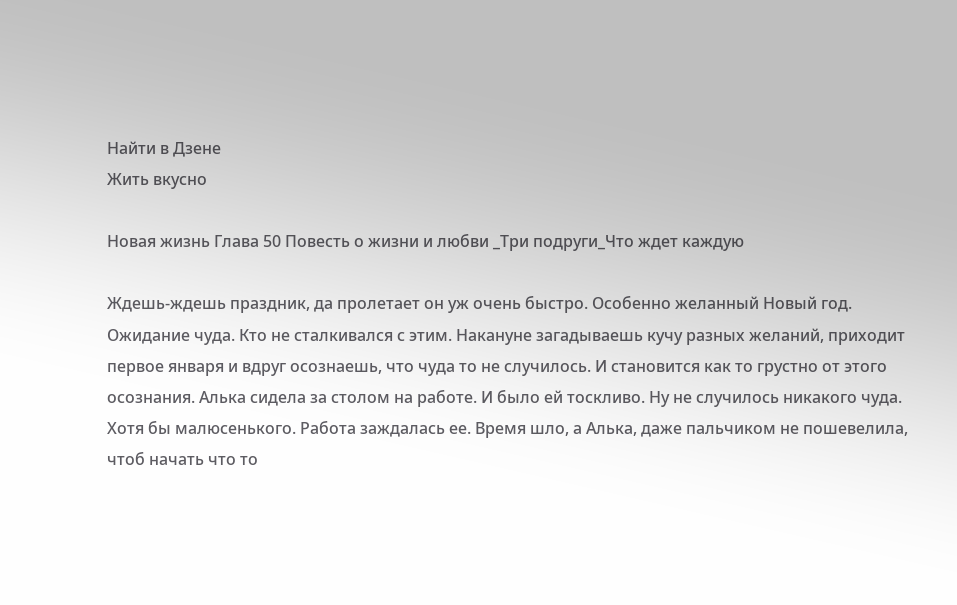Найти в Дзене
Жить вкусно

Новая жизнь Глава 50 Повесть о жизни и любви _Три подруги_Что ждет каждую

Ждешь-ждешь праздник, да пролетает он уж очень быстро. Особенно желанный Новый год. Ожидание чуда. Кто не сталкивался с этим. Накануне загадываешь кучу разных желаний, приходит первое января и вдруг осознаешь, что чуда то не случилось. И становится как то грустно от этого осознания. Алька сидела за столом на работе. И было ей тоскливо. Ну не случилось никакого чуда. Хотя бы малюсенького. Работа заждалась ее. Время шло, а Алька, даже пальчиком не пошевелила, чтоб начать что то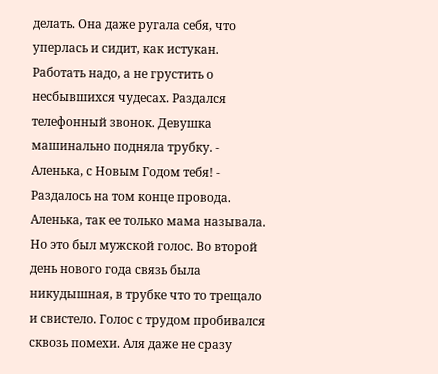делать. Она даже ругала себя, что уперлась и сидит, как истукан. Работать надо, а не грустить о несбывшихся чудесах. Раздался телефонный звонок. Девушка машинально подняла трубку. - Аленька, с Новым Годом тебя! - Раздалось на том конце провода. Аленька, так ее только мама называла. Но это был мужской голос. Во второй день нового года связь была никудышная, в трубке что то трещало и свистело. Голос с трудом пробивался сквозь помехи. Аля даже не сразу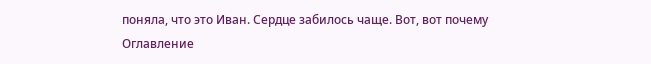поняла, что это Иван. Сердце забилось чаще. Вот, вот почему
Оглавление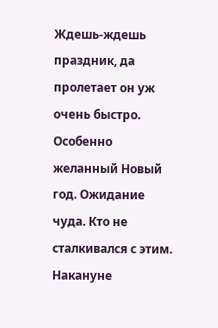Ждешь-ждешь праздник, да пролетает он уж очень быстро. Особенно желанный Новый год. Ожидание чуда. Кто не сталкивался с этим. Накануне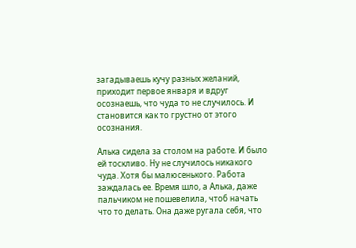загадываешь кучу разных желаний, приходит первое января и вдруг осознаешь, что чуда то не случилось. И становится как то грустно от этого осознания.

Алька сидела за столом на работе. И было ей тоскливо. Ну не случилось никакого чуда. Хотя бы малюсенького. Работа заждалась ее. Время шло, а Алька, даже пальчиком не пошевелила, чтоб начать что то делать. Она даже ругала себя, что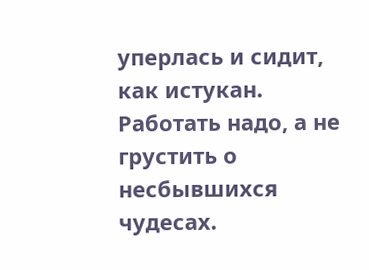уперлась и сидит, как истукан. Работать надо, а не грустить о несбывшихся чудесах.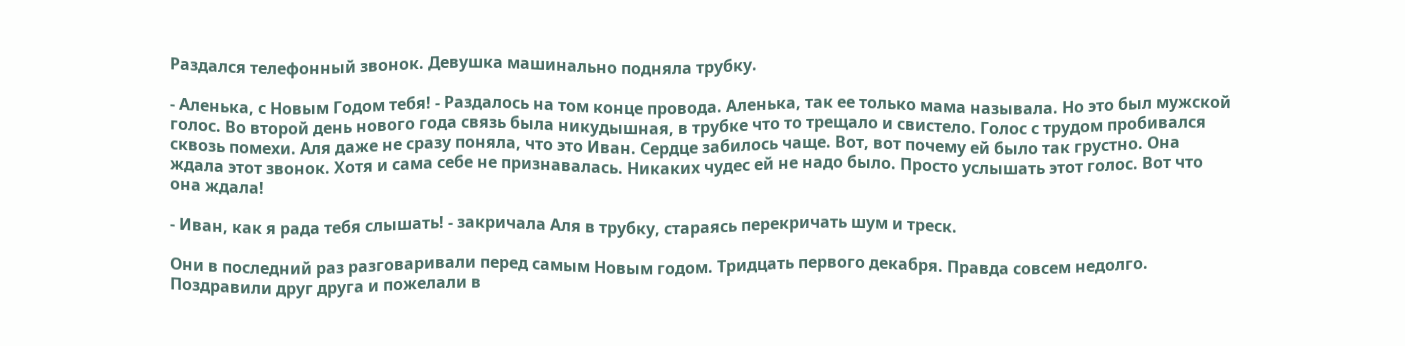Раздался телефонный звонок. Девушка машинально подняла трубку.

- Аленька, с Новым Годом тебя! - Раздалось на том конце провода. Аленька, так ее только мама называла. Но это был мужской голос. Во второй день нового года связь была никудышная, в трубке что то трещало и свистело. Голос с трудом пробивался сквозь помехи. Аля даже не сразу поняла, что это Иван. Сердце забилось чаще. Вот, вот почему ей было так грустно. Она ждала этот звонок. Хотя и сама себе не признавалась. Никаких чудес ей не надо было. Просто услышать этот голос. Вот что она ждала!

- Иван, как я рада тебя слышать! - закричала Аля в трубку, стараясь перекричать шум и треск.

Они в последний раз разговаривали перед самым Новым годом. Тридцать первого декабря. Правда совсем недолго. Поздравили друг друга и пожелали в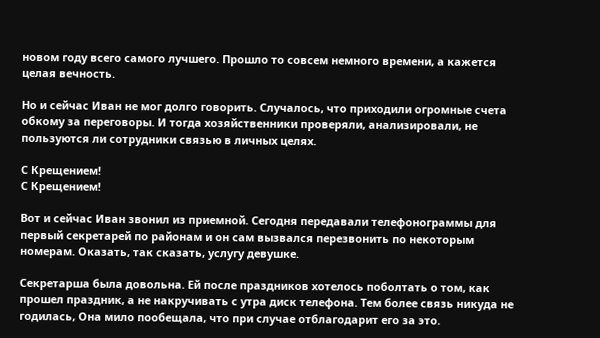новом году всего самого лучшего. Прошло то совсем немного времени, а кажется целая вечность.

Но и сейчас Иван не мог долго говорить. Случалось, что приходили огромные счета обкому за переговоры. И тогда хозяйственники проверяли, анализировали, не пользуются ли сотрудники связью в личных целях.

С Крещением!
С Крещением!

Вот и сейчас Иван звонил из приемной. Сегодня передавали телефонограммы для первый секретарей по районам и он сам вызвался перезвонить по некоторым номерам. Оказать, так сказать, услугу девушке.

Секретарша была довольна. Ей после праздников хотелось поболтать о том, как прошел праздник, а не накручивать с утра диск телефона. Тем более связь никуда не годилась, Она мило пообещала, что при случае отблагодарит его за это.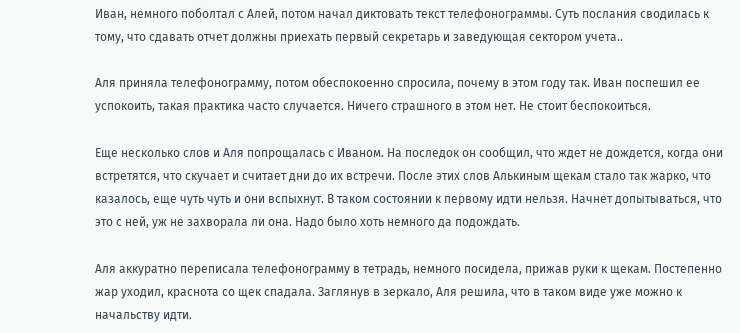Иван, немного поболтал с Алей, потом начал диктовать текст телефонограммы. Суть послания сводилась к тому, что сдавать отчет должны приехать первый секретарь и заведующая сектором учета..

Аля приняла телефонограмму, потом обеспокоенно спросила, почему в этом году так. Иван поспешил ее успокоить, такая практика часто случается. Ничего страшного в этом нет. Не стоит беспокоиться.

Еще несколько слов и Аля попрощалась с Иваном. На последок он сообщил, что ждет не дождется, когда они встретятся, что скучает и считает дни до их встречи. После этих слов Алькиным щекам стало так жарко, что казалось, еще чуть чуть и они вспыхнут. В таком состоянии к первому идти нельзя. Начнет допытываться, что это с ней, уж не захворала ли она. Надо было хоть немного да подождать.

Аля аккуратно переписала телефонограмму в тетрадь, немного посидела, прижав руки к щекам. Постепенно жар уходил, краснота со щек спадала. Заглянув в зеркало, Аля решила, что в таком виде уже можно к начальству идти.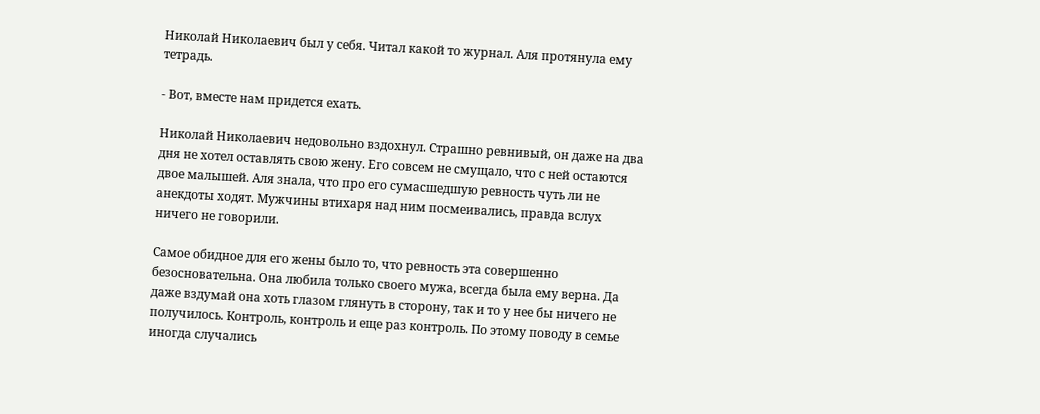Николай Николаевич был у себя. Читал какой то журнал. Аля протянула ему тетрадь.

- Вот, вместе нам придется ехать.

Николай Николаевич недовольно вздохнул. Страшно ревнивый, он даже на два дня не хотел оставлять свою жену. Его совсем не смущало, что с ней остаются двое малышей. Аля знала, что про его сумасшедшую ревность чуть ли не анекдоты ходят. Мужчины втихаря над ним посмеивались, правда вслух ничего не говорили.

Самое обидное для его жены было то, что ревность эта совершенно безосновательна. Она любила только своего мужа, всегда была ему верна. Да даже вздумай она хоть глазом глянуть в сторону, так и то у нее бы ничего не получилось. Контроль, контроль и еще раз контроль. По этому поводу в семье иногда случались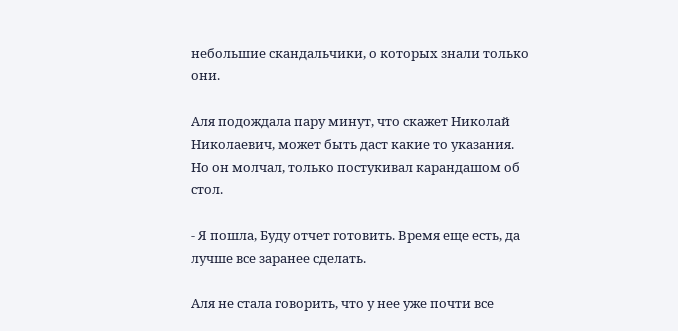небольшие скандальчики, о которых знали только они.

Аля подождала пару минут, что скажет Николай Николаевич, может быть даст какие то указания. Но он молчал, только постукивал карандашом об стол.

- Я пошла, Буду отчет готовить. Время еще есть, да лучше все заранее сделать.

Аля не стала говорить, что у нее уже почти все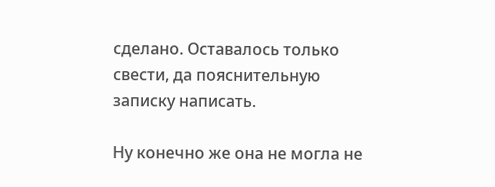сделано. Оставалось только свести, да пояснительную записку написать.

Ну конечно же она не могла не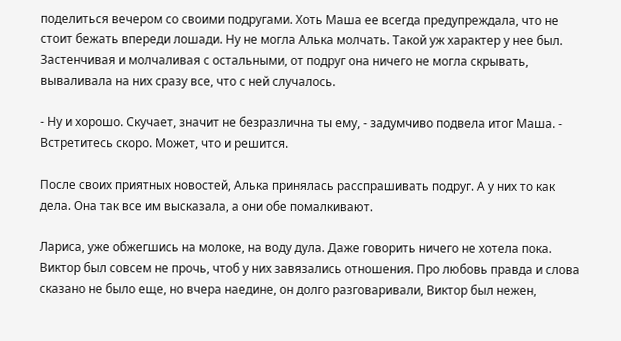поделиться вечером со своими подругами. Хоть Маша ее всегда предупреждала, что не стоит бежать впереди лошади. Ну не могла Алька молчать. Такой уж характер у нее был. Застенчивая и молчаливая с остальными, от подруг она ничего не могла скрывать, вываливала на них сразу все, что с ней случалось.

- Ну и хорошо. Скучает, значит не безразлична ты ему, - задумчиво подвела итог Маша. - Встретитесь скоро. Может, что и решится.

После своих приятных новостей, Алька принялась расспрашивать подруг. А у них то как дела. Она так все им высказала, а они обе помалкивают.

Лариса, уже обжегшись на молоке, на воду дула. Даже говорить ничего не хотела пока. Виктор был совсем не прочь, чтоб у них завязались отношения. Про любовь правда и слова сказано не было еще, но вчера наедине, он долго разговаривали, Виктор был нежен,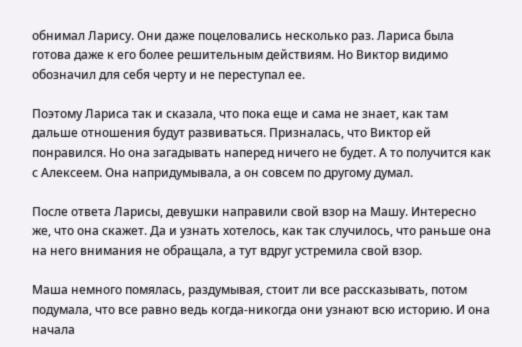обнимал Ларису. Они даже поцеловались несколько раз. Лариса была готова даже к его более решительным действиям. Но Виктор видимо обозначил для себя черту и не переступал ее.

Поэтому Лариса так и сказала, что пока еще и сама не знает, как там дальше отношения будут развиваться. Призналась, что Виктор ей понравился. Но она загадывать наперед ничего не будет. А то получится как с Алексеем. Она напридумывала, а он совсем по другому думал.

После ответа Ларисы, девушки направили свой взор на Машу. Интересно же, что она скажет. Да и узнать хотелось, как так случилось, что раньше она на него внимания не обращала, а тут вдруг устремила свой взор.

Маша немного помялась, раздумывая, стоит ли все рассказывать, потом подумала, что все равно ведь когда-никогда они узнают всю историю. И она начала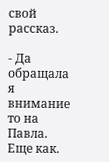свой рассказ.

- Да обращала я внимание то на Павла. Еще как.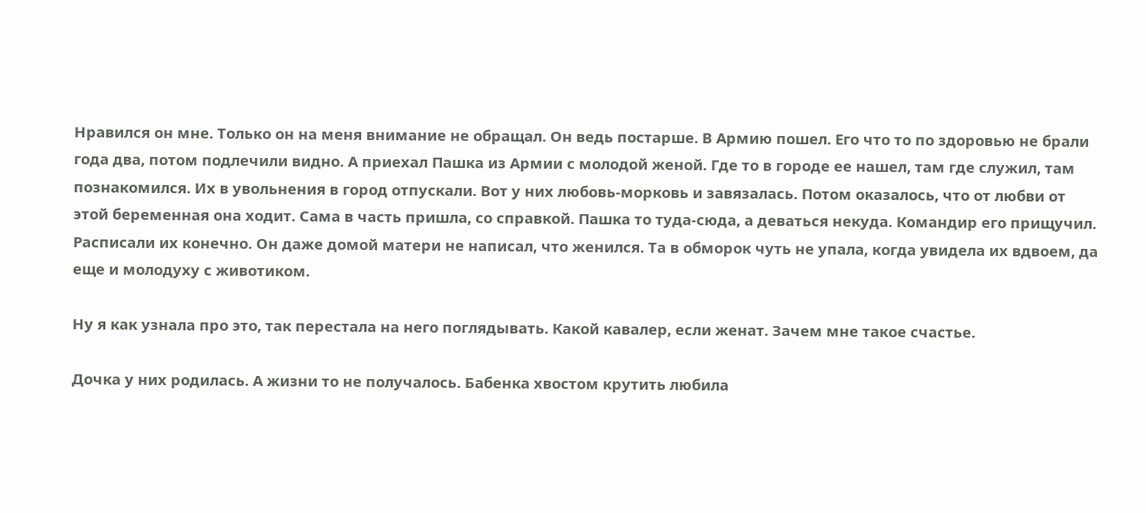Нравился он мне. Только он на меня внимание не обращал. Он ведь постарше. В Армию пошел. Его что то по здоровью не брали года два, потом подлечили видно. А приехал Пашка из Армии с молодой женой. Где то в городе ее нашел, там где служил, там познакомился. Их в увольнения в город отпускали. Вот у них любовь-морковь и завязалась. Потом оказалось, что от любви от этой беременная она ходит. Сама в часть пришла, со справкой. Пашка то туда-сюда, а деваться некуда. Командир его прищучил. Расписали их конечно. Он даже домой матери не написал, что женился. Та в обморок чуть не упала, когда увидела их вдвоем, да еще и молодуху с животиком.

Ну я как узнала про это, так перестала на него поглядывать. Какой кавалер, если женат. Зачем мне такое счастье.

Дочка у них родилась. А жизни то не получалось. Бабенка хвостом крутить любила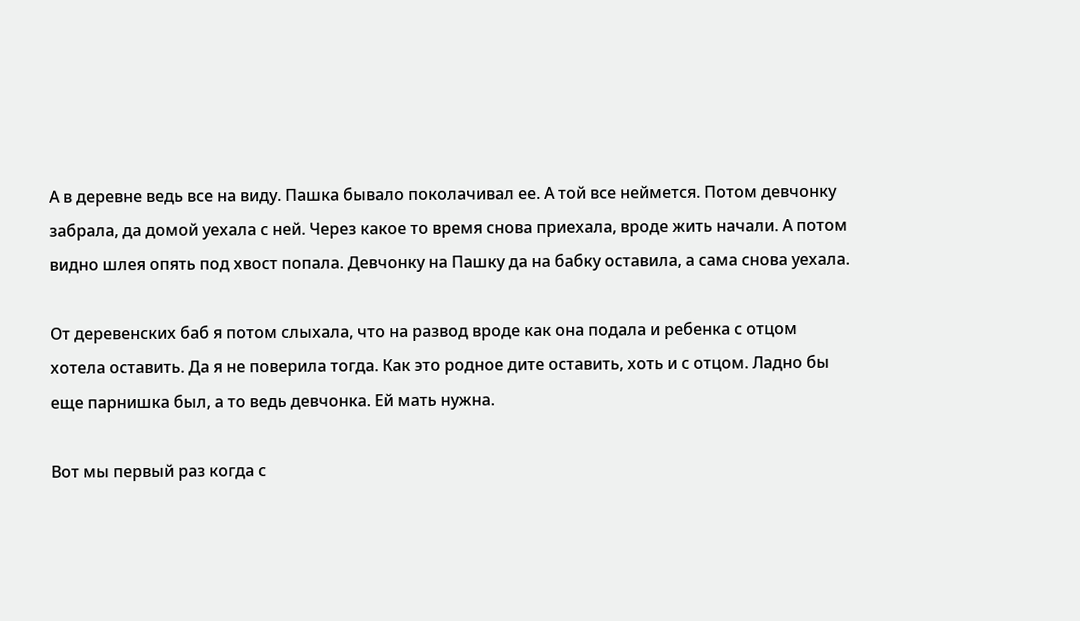А в деревне ведь все на виду. Пашка бывало поколачивал ее. А той все неймется. Потом девчонку забрала, да домой уехала с ней. Через какое то время снова приехала, вроде жить начали. А потом видно шлея опять под хвост попала. Девчонку на Пашку да на бабку оставила, а сама снова уехала.

От деревенских баб я потом слыхала, что на развод вроде как она подала и ребенка с отцом хотела оставить. Да я не поверила тогда. Как это родное дите оставить, хоть и с отцом. Ладно бы еще парнишка был, а то ведь девчонка. Ей мать нужна.

Вот мы первый раз когда с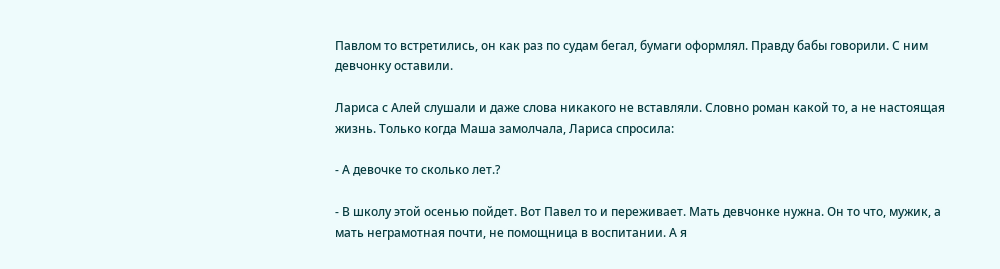Павлом то встретились, он как раз по судам бегал, бумаги оформлял. Правду бабы говорили. С ним девчонку оставили.

Лариса с Алей слушали и даже слова никакого не вставляли. Словно роман какой то, а не настоящая жизнь. Только когда Маша замолчала, Лариса спросила:

- А девочке то сколько лет.?

- В школу этой осенью пойдет. Вот Павел то и переживает. Мать девчонке нужна. Он то что, мужик, а мать неграмотная почти, не помощница в воспитании. А я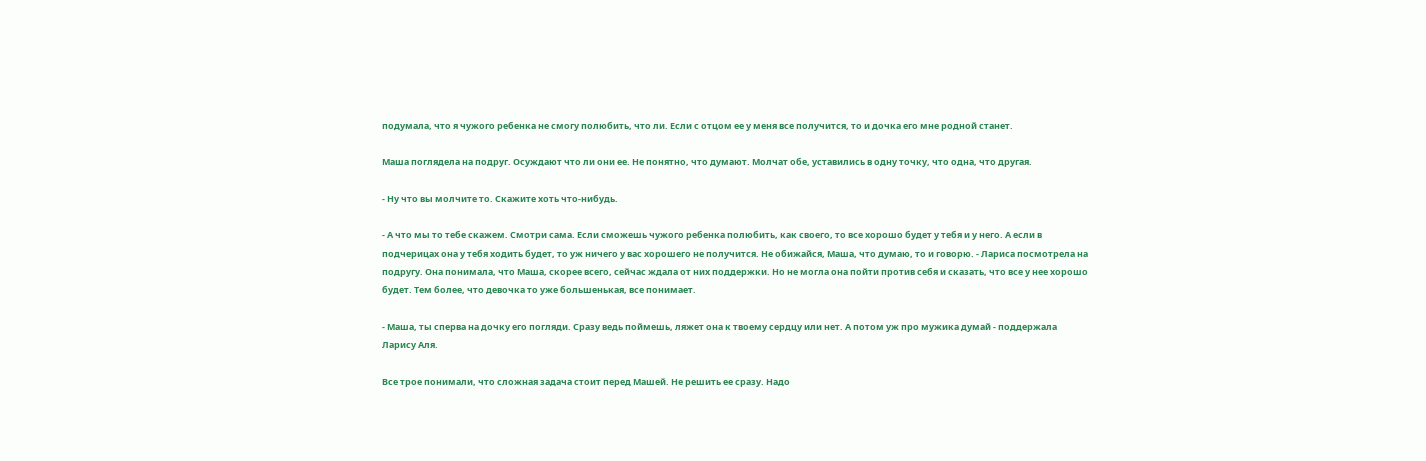подумала, что я чужого ребенка не смогу полюбить, что ли. Если с отцом ее у меня все получится, то и дочка его мне родной станет.

Маша поглядела на подруг. Осуждают что ли они ее. Не понятно, что думают. Молчат обе, уставились в одну точку, что одна, что другая.

- Ну что вы молчите то. Скажите хоть что-нибудь.

- А что мы то тебе скажем. Смотри сама. Если сможешь чужого ребенка полюбить, как своего, то все хорошо будет у тебя и у него. А если в подчерицах она у тебя ходить будет, то уж ничего у вас хорошего не получится. Не обижайся, Маша, что думаю, то и говорю. - Лариса посмотрела на подругу. Она понимала, что Маша, скорее всего, сейчас ждала от них поддержки. Но не могла она пойти против себя и сказать, что все у нее хорошо будет. Тем более, что девочка то уже большенькая, все понимает.

- Маша, ты сперва на дочку его погляди. Сразу ведь поймешь, ляжет она к твоему сердцу или нет. А потом уж про мужика думай - поддержала Ларису Аля.

Все трое понимали, что сложная задача стоит перед Машей. Не решить ее сразу. Надо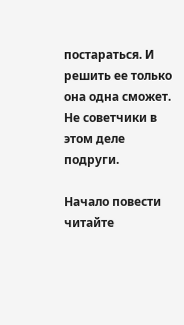постараться. И решить ее только она одна сможет. Не советчики в этом деле подруги.

Начало повести читайте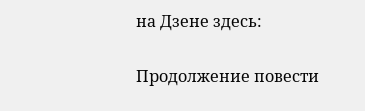на Дзене здесь:

Продолжение повести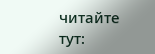читайте тут: